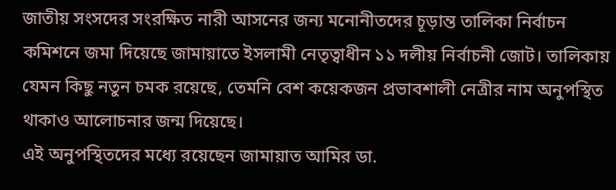জাতীয় সংসদের সংরক্ষিত নারী আসনের জন্য মনোনীতদের চূড়ান্ত তালিকা নির্বাচন কমিশনে জমা দিয়েছে জামায়াতে ইসলামী নেতৃত্বাধীন ১১ দলীয় নির্বাচনী জোট। তালিকায় যেমন কিছু নতুন চমক রয়েছে, তেমনি বেশ কয়েকজন প্রভাবশালী নেত্রীর নাম অনুপস্থিত থাকাও আলোচনার জন্ম দিয়েছে।
এই অনুপস্থিতদের মধ্যে রয়েছেন জামায়াত আমির ডা.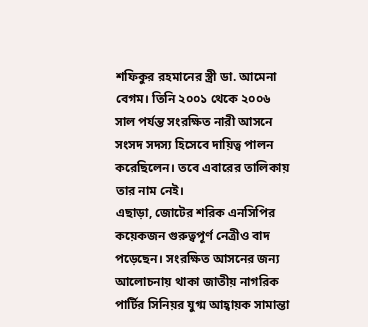শফিকুর রহমানের স্ত্রী ডা. আমেনা বেগম। তিনি ২০০১ থেকে ২০০৬ সাল পর্যন্ত সংরক্ষিত নারী আসনে সংসদ সদস্য হিসেবে দায়িত্ব পালন করেছিলেন। তবে এবারের তালিকায় তার নাম নেই।
এছাড়া, জোটের শরিক এনসিপির কয়েকজন গুরুত্বপূর্ণ নেত্রীও বাদ পড়েছেন। সংরক্ষিত আসনের জন্য আলোচনায় থাকা জাতীয় নাগরিক পার্টির সিনিয়র যুগ্ম আহ্বায়ক সামান্তা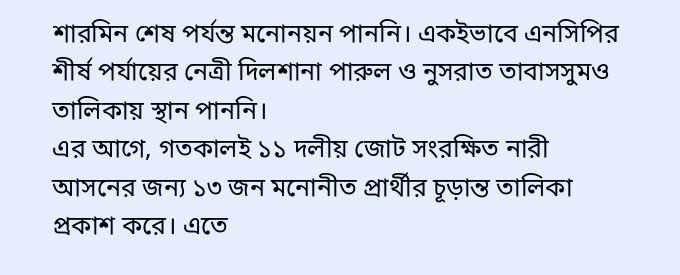শারমিন শেষ পর্যন্ত মনোনয়ন পাননি। একইভাবে এনসিপির শীর্ষ পর্যায়ের নেত্রী দিলশানা পারুল ও নুসরাত তাবাসসুমও তালিকায় স্থান পাননি।
এর আগে, গতকালই ১১ দলীয় জোট সংরক্ষিত নারী আসনের জন্য ১৩ জন মনোনীত প্রার্থীর চূড়ান্ত তালিকা প্রকাশ করে। এতে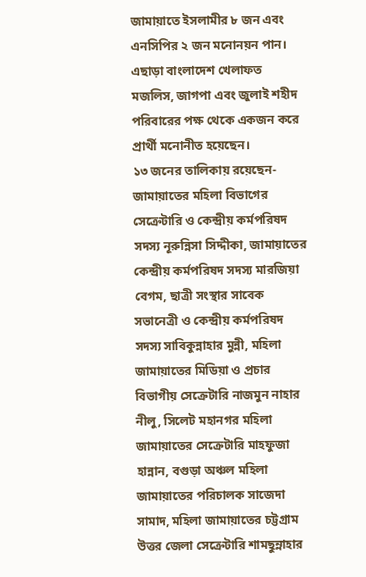জামায়াতে ইসলামীর ৮ জন এবং এনসিপির ২ জন মনোনয়ন পান। এছাড়া বাংলাদেশ খেলাফত মজলিস, জাগপা এবং জুলাই শহীদ পরিবারের পক্ষ থেকে একজন করে প্রার্থী মনোনীত হয়েছেন।
১৩ জনের তালিকায় রয়েছেন- জামায়াতের মহিলা বিভাগের সেক্রেটারি ও কেন্দ্রীয় কর্মপরিষদ সদস্য নূরুন্নিসা সিদ্দীকা, জামায়াতের কেন্দ্রীয় কর্মপরিষদ সদস্য মারজিয়া বেগম, ছাত্রী সংস্থার সাবেক সভানেত্রী ও কেন্দ্রীয় কর্মপরিষদ সদস্য সাবিকুন্নাহার মুন্নী, মহিলা জামায়াতের মিডিয়া ও প্রচার বিভাগীয় সেক্রেটারি নাজমুন নাহার নীলু, সিলেট মহানগর মহিলা জামায়াতের সেক্রেটারি মাহফুজা হান্নান, বগুড়া অঞ্চল মহিলা জামায়াতের পরিচালক সাজেদা সামাদ, মহিলা জামায়াতের চট্টগ্রাম উত্তর জেলা সেক্রেটারি শামছুন্নাহার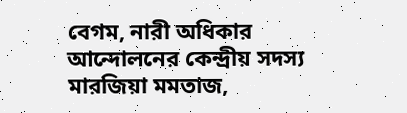বেগম, নারী অধিকার আন্দোলনের কেন্দ্রীয় সদস্য মারজিয়া মমতাজ,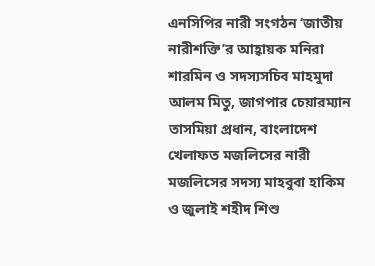এনসিপির নারী সংগঠন ‘জাতীয় নারীশক্তি’র আহ্বায়ক মনিরা শারমিন ও সদস্যসচিব মাহমুদা আলম মিতু, জাগপার চেয়ারম্যান তাসমিয়া প্রধান, বাংলাদেশ খেলাফত মজলিসের নারী মজলিসের সদস্য মাহবুবা হাকিম ও জুলাই শহীদ শিশু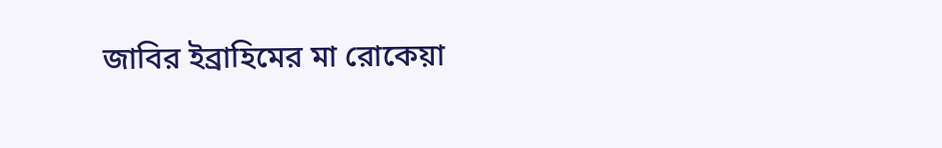জাবির ইব্রাহিমের মা রোকেয়া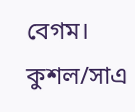বেগম।
কুশল/সাএ